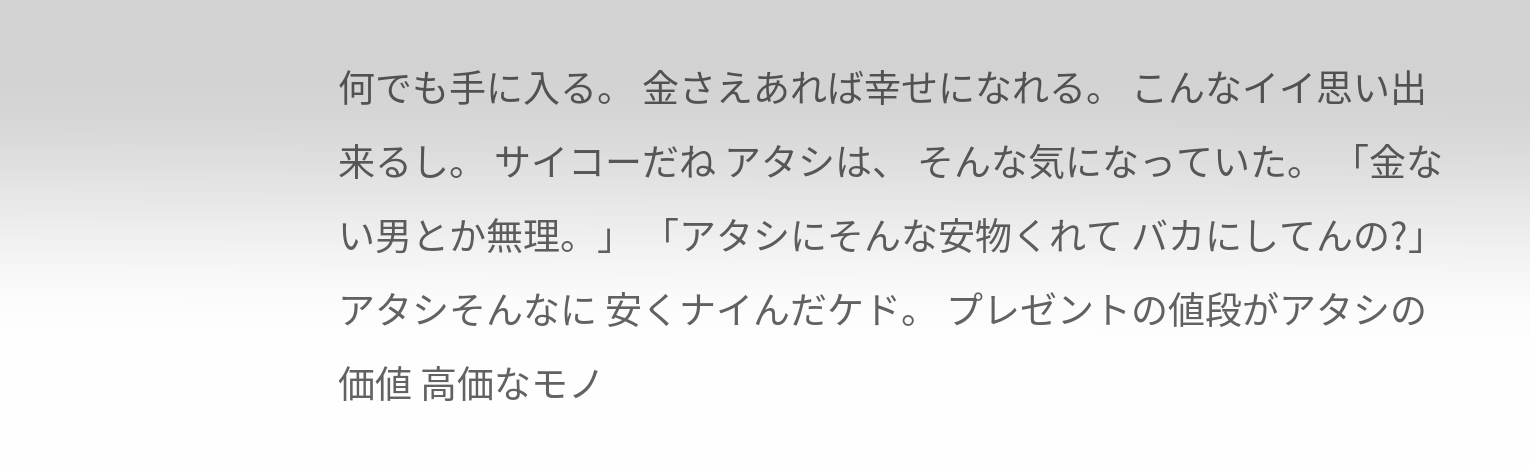何でも手に入る。 金さえあれば幸せになれる。 こんなイイ思い出来るし。 サイコーだね アタシは、 そんな気になっていた。 「金ない男とか無理。」 「アタシにそんな安物くれて バカにしてんの?」 アタシそんなに 安くナイんだケド。 プレゼントの値段がアタシの価値 高価なモノ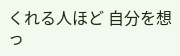くれる人ほど 自分を想っ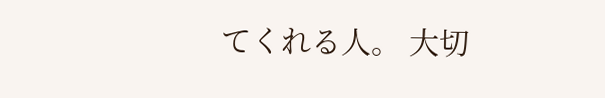てくれる人。 大切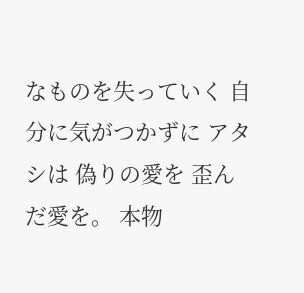なものを失っていく 自分に気がつかずに アタシは 偽りの愛を 歪んだ愛を。 本物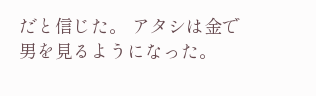だと信じた。 アタシは金で 男を見るようになった。